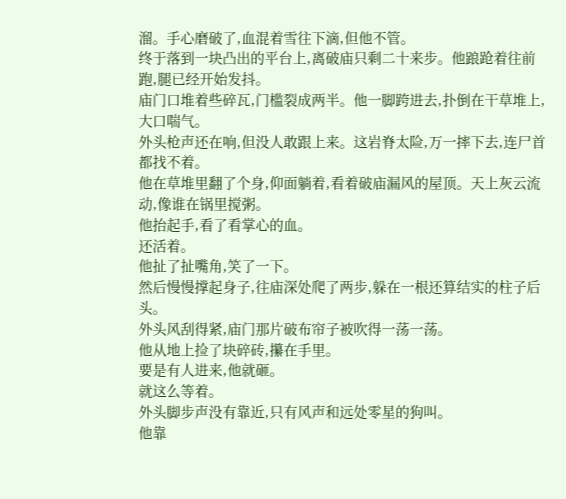溜。手心磨破了,血混着雪往下滴,但他不管。
终于落到一块凸出的平台上,离破庙只剩二十来步。他踉跄着往前跑,腿已经开始发抖。
庙门口堆着些碎瓦,门槛裂成两半。他一脚跨进去,扑倒在干草堆上,大口喘气。
外头枪声还在响,但没人敢跟上来。这岩脊太险,万一摔下去,连尸首都找不着。
他在草堆里翻了个身,仰面躺着,看着破庙漏风的屋顶。天上灰云流动,像谁在锅里搅粥。
他抬起手,看了看掌心的血。
还活着。
他扯了扯嘴角,笑了一下。
然后慢慢撑起身子,往庙深处爬了两步,躲在一根还算结实的柱子后头。
外头风刮得紧,庙门那片破布帘子被吹得一荡一荡。
他从地上捡了块碎砖,攥在手里。
要是有人进来,他就砸。
就这么等着。
外头脚步声没有靠近,只有风声和远处零星的狗叫。
他靠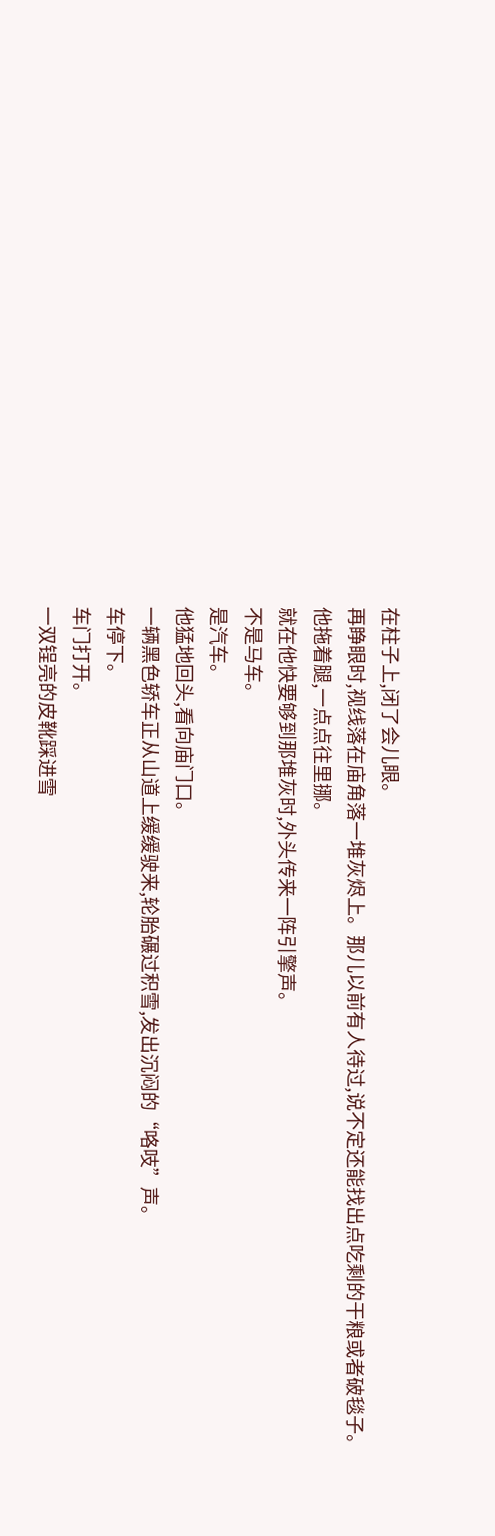在柱子上,闭了会儿眼。
再睁眼时,视线落在庙角落一堆灰烬上。那儿以前有人待过,说不定还能找出点吃剩的干粮或者破毯子。
他拖着腿,一点点往里挪。
就在他快要够到那堆灰时,外头传来一阵引擎声。
不是马车。
是汽车。
他猛地回头,看向庙门口。
一辆黑色轿车正从山道上缓缓驶来,轮胎碾过积雪,发出沉闷的“咯吱”声。
车停下。
车门打开。
一双锃亮的皮靴踩进雪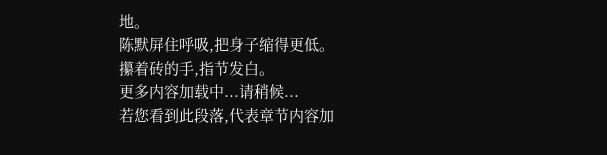地。
陈默屏住呼吸,把身子缩得更低。
攥着砖的手,指节发白。
更多内容加载中...请稍候...
若您看到此段落,代表章节内容加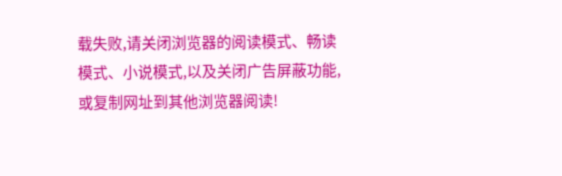载失败,请关闭浏览器的阅读模式、畅读模式、小说模式,以及关闭广告屏蔽功能,或复制网址到其他浏览器阅读!